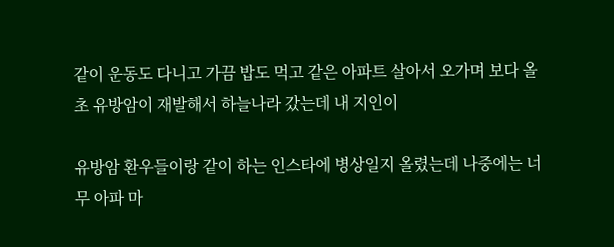같이 운동도 다니고 가끔 밥도 먹고 같은 아파트 살아서 오가며 보다 올초 유방암이 재발해서 하늘나라 갔는데 내 지인이

유방암 환우들이랑 같이 하는 인스타에 병상일지 올렸는데 나중에는 너무 아파 마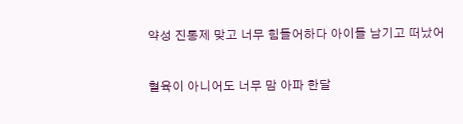약성 진통제 맞고 너무 힘들어하다 아이들 남기고 떠났어

혈육이 아니어도 너무 맘 아파 한달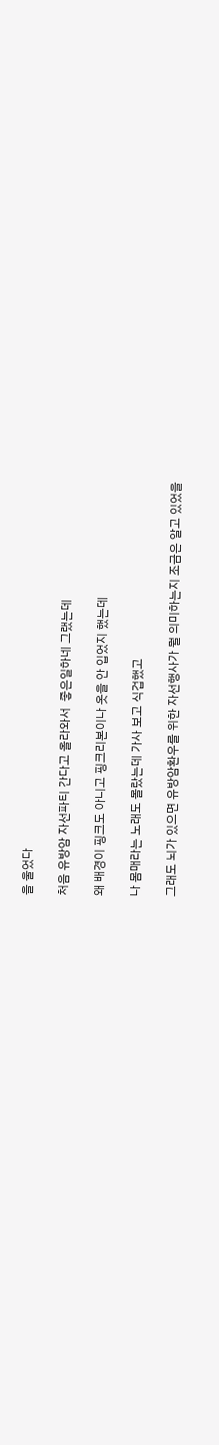을 울었다

처음 유방암 자선파티 간다고 올라와서  좋은일하네 그랬는데

왜 배경이 핑크도 아니고 핑크리본이나 옷을 안 입었지 했는데

나 몸매라는 노래도 몰랐는데 가사 보고 식겁했고

그래도 뇌가 있으면 유방암환우를 위한 자선행사가 뭘 의미하는지 조금은 알고 있었을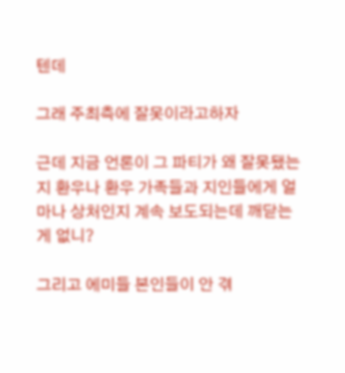텐데

그래 주최측에 잘못이라고하자

근데 지금 언론이 그 파티가 왜 잘못됐는지 환우나 환우 가족들과 지인들에게 얼마나 상처인지 계속 보도되는데 깨닫는게 없니?

그리고 에미들 본인들이 안 겪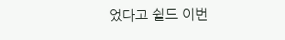었다고 쉴드 이번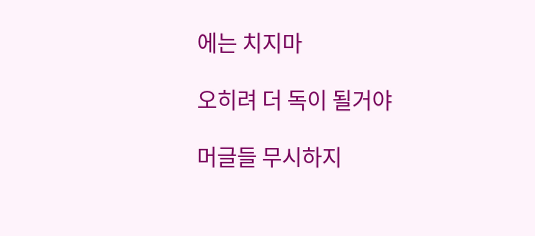에는 치지마

오히려 더 독이 될거야

머글들 무시하지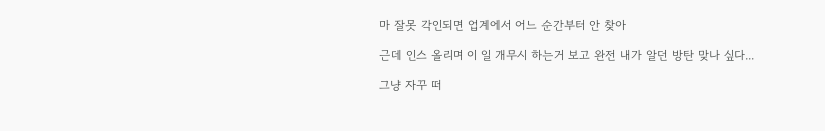마 잘못 각인되면 업계에서 어느 순간부터 안 찾아

근데 인스 올리며 이 일 개무시 하는거 보고 완전 내가 알던 방탄 맞나 싶다...

그냥 자꾸 떠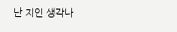난 지인 생각나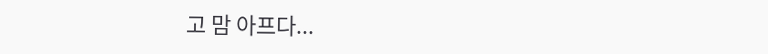고 맘 아프다...